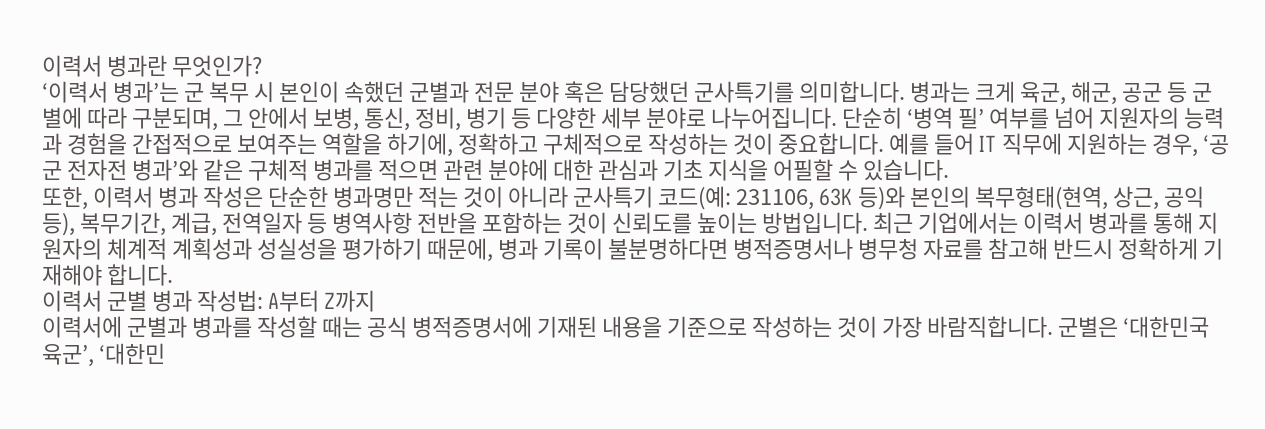이력서 병과란 무엇인가?
‘이력서 병과’는 군 복무 시 본인이 속했던 군별과 전문 분야 혹은 담당했던 군사특기를 의미합니다. 병과는 크게 육군, 해군, 공군 등 군별에 따라 구분되며, 그 안에서 보병, 통신, 정비, 병기 등 다양한 세부 분야로 나누어집니다. 단순히 ‘병역 필’ 여부를 넘어 지원자의 능력과 경험을 간접적으로 보여주는 역할을 하기에, 정확하고 구체적으로 작성하는 것이 중요합니다. 예를 들어 IT 직무에 지원하는 경우, ‘공군 전자전 병과’와 같은 구체적 병과를 적으면 관련 분야에 대한 관심과 기초 지식을 어필할 수 있습니다.
또한, 이력서 병과 작성은 단순한 병과명만 적는 것이 아니라 군사특기 코드(예: 231106, 63K 등)와 본인의 복무형태(현역, 상근, 공익 등), 복무기간, 계급, 전역일자 등 병역사항 전반을 포함하는 것이 신뢰도를 높이는 방법입니다. 최근 기업에서는 이력서 병과를 통해 지원자의 체계적 계획성과 성실성을 평가하기 때문에, 병과 기록이 불분명하다면 병적증명서나 병무청 자료를 참고해 반드시 정확하게 기재해야 합니다.
이력서 군별 병과 작성법: A부터 Z까지
이력서에 군별과 병과를 작성할 때는 공식 병적증명서에 기재된 내용을 기준으로 작성하는 것이 가장 바람직합니다. 군별은 ‘대한민국 육군’, ‘대한민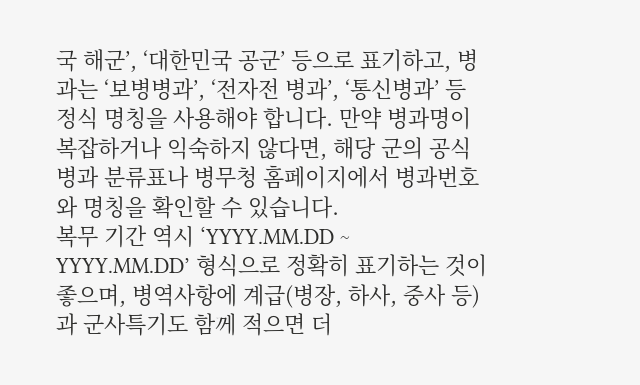국 해군’, ‘대한민국 공군’ 등으로 표기하고, 병과는 ‘보병병과’, ‘전자전 병과’, ‘통신병과’ 등 정식 명칭을 사용해야 합니다. 만약 병과명이 복잡하거나 익숙하지 않다면, 해당 군의 공식 병과 분류표나 병무청 홈페이지에서 병과번호와 명칭을 확인할 수 있습니다.
복무 기간 역시 ‘YYYY.MM.DD ~ YYYY.MM.DD’ 형식으로 정확히 표기하는 것이 좋으며, 병역사항에 계급(병장, 하사, 중사 등)과 군사특기도 함께 적으면 더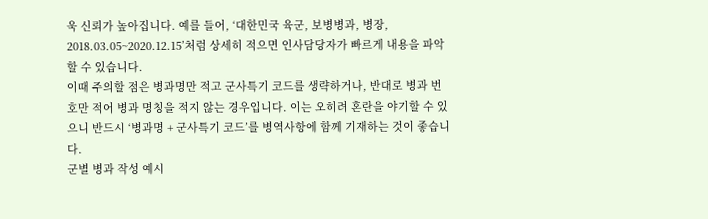욱 신뢰가 높아집니다. 예를 들어, ‘대한민국 육군, 보병병과, 병장, 2018.03.05~2020.12.15’처럼 상세히 적으면 인사담당자가 빠르게 내용을 파악할 수 있습니다.
이때 주의할 점은 병과명만 적고 군사특기 코드를 생략하거나, 반대로 병과 번호만 적어 병과 명칭을 적지 않는 경우입니다. 이는 오히려 혼란을 야기할 수 있으니 반드시 ‘병과명 + 군사특기 코드’를 병역사항에 함께 기재하는 것이 좋습니다.
군별 병과 작성 예시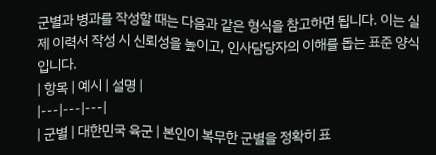군별과 병과를 작성할 때는 다음과 같은 형식을 참고하면 됩니다. 이는 실제 이력서 작성 시 신뢰성을 높이고, 인사담당자의 이해를 돕는 표준 양식입니다.
| 항목 | 예시 | 설명 |
|---|---|---|
| 군별 | 대한민국 육군 | 본인이 복무한 군별을 정확히 표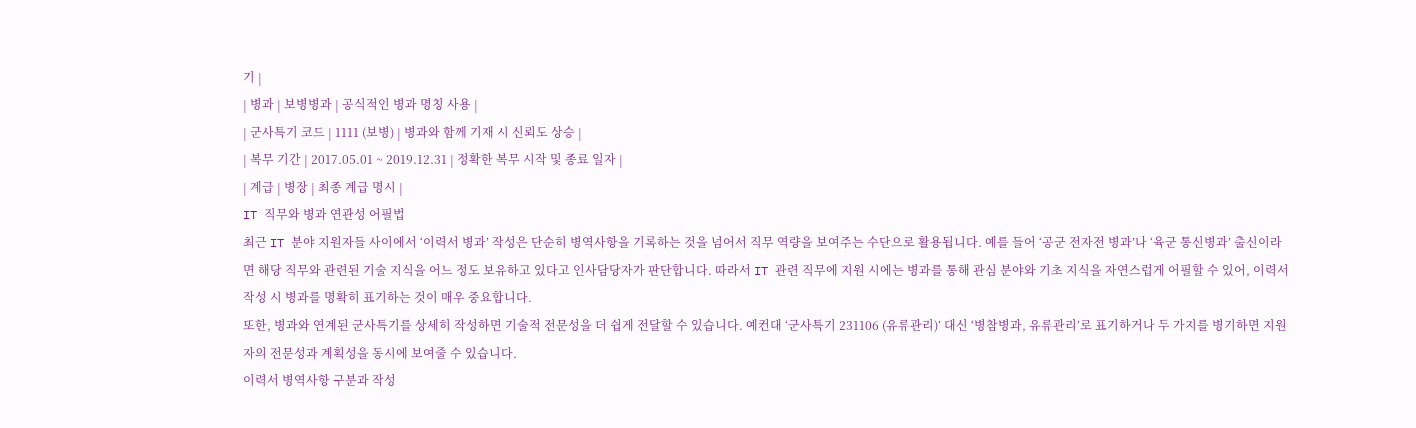기 |
| 병과 | 보병병과 | 공식적인 병과 명칭 사용 |
| 군사특기 코드 | 1111 (보병) | 병과와 함께 기재 시 신뢰도 상승 |
| 복무 기간 | 2017.05.01 ~ 2019.12.31 | 정확한 복무 시작 및 종료 일자 |
| 계급 | 병장 | 최종 계급 명시 |
IT 직무와 병과 연관성 어필법
최근 IT 분야 지원자들 사이에서 ‘이력서 병과’ 작성은 단순히 병역사항을 기록하는 것을 넘어서 직무 역량을 보여주는 수단으로 활용됩니다. 예를 들어 ‘공군 전자전 병과’나 ‘육군 통신병과’ 출신이라면 해당 직무와 관련된 기술 지식을 어느 정도 보유하고 있다고 인사담당자가 판단합니다. 따라서 IT 관련 직무에 지원 시에는 병과를 통해 관심 분야와 기초 지식을 자연스럽게 어필할 수 있어, 이력서 작성 시 병과를 명확히 표기하는 것이 매우 중요합니다.
또한, 병과와 연계된 군사특기를 상세히 작성하면 기술적 전문성을 더 쉽게 전달할 수 있습니다. 예컨대 ‘군사특기 231106 (유류관리)’ 대신 ‘병참병과, 유류관리’로 표기하거나 두 가지를 병기하면 지원자의 전문성과 계획성을 동시에 보여줄 수 있습니다.
이력서 병역사항 구분과 작성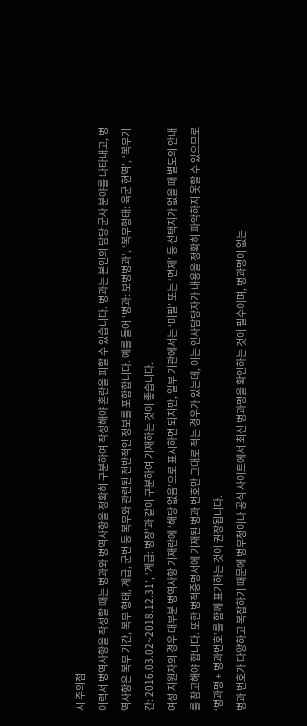시 주의점
이력서 병역사항을 작성할 때는 병과와 병역사항을 정확히 구분하여 작성해야 혼란을 피할 수 있습니다. 병과는 본인의 담당 군사 분야를 나타내고, 병역사항은 복무 기간, 복무 형태, 계급, 군번 등 복무와 관련된 전반적인 정보를 포함합니다. 예를 들어 ‘병과: 보병병과’, ‘복무형태: 육군 현역’, ‘복무기간: 2016.03.02~2018.12.31’, ‘계급: 병장’과 같이 구분하여 기재하는 것이 좋습니다.
여성 지원자의 경우 대부분 병역사항 기재란에 ‘해당 없음’으로 표시하면 되지만, 일부 기관에서는 ‘미필’ 또는 ‘면제’ 등 선택지가 없을 때 별도의 안내를 참고해야 합니다. 또한 병적증명서에 기재된 병과 번호만 그대로 적는 경우가 있는데, 이는 인사담당자가 내용을 정확히 파악하지 못할 수 있으므로 ‘병과명 + 병과번호’를 함께 표기하는 것이 권장됩니다.
병과 번호가 다양하고 복잡하기 때문에 병무청이나 공식 사이트에서 최신 병과명을 확인하는 것이 필수이며, 병과명이 없는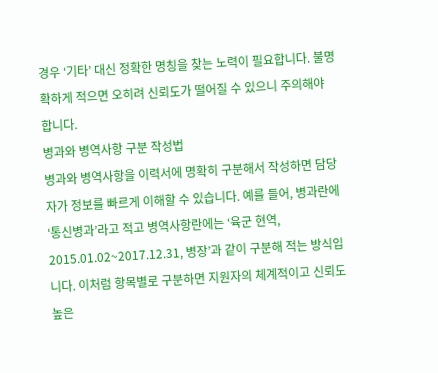경우 ‘기타’ 대신 정확한 명칭을 찾는 노력이 필요합니다. 불명확하게 적으면 오히려 신뢰도가 떨어질 수 있으니 주의해야 합니다.
병과와 병역사항 구분 작성법
병과와 병역사항을 이력서에 명확히 구분해서 작성하면 담당자가 정보를 빠르게 이해할 수 있습니다. 예를 들어, 병과란에 ‘통신병과’라고 적고 병역사항란에는 ‘육군 현역, 2015.01.02~2017.12.31, 병장’과 같이 구분해 적는 방식입니다. 이처럼 항목별로 구분하면 지원자의 체계적이고 신뢰도 높은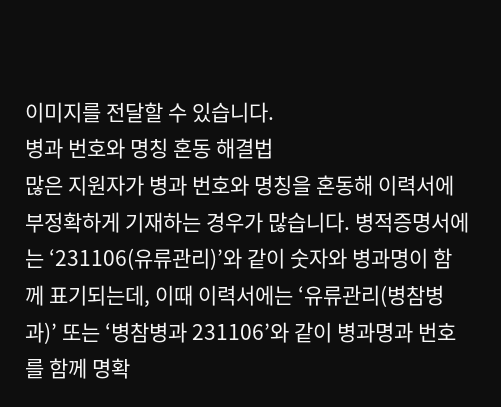이미지를 전달할 수 있습니다.
병과 번호와 명칭 혼동 해결법
많은 지원자가 병과 번호와 명칭을 혼동해 이력서에 부정확하게 기재하는 경우가 많습니다. 병적증명서에는 ‘231106(유류관리)’와 같이 숫자와 병과명이 함께 표기되는데, 이때 이력서에는 ‘유류관리(병참병과)’ 또는 ‘병참병과 231106’와 같이 병과명과 번호를 함께 명확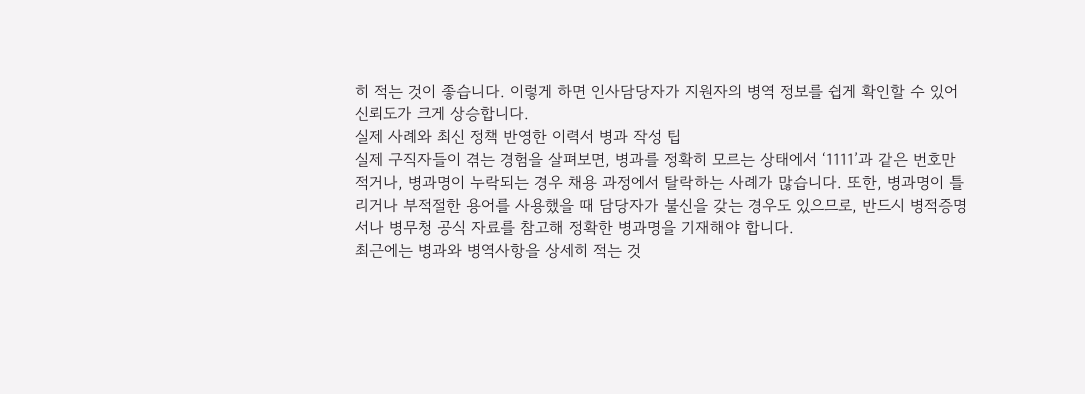히 적는 것이 좋습니다. 이렇게 하면 인사담당자가 지원자의 병역 정보를 쉽게 확인할 수 있어 신뢰도가 크게 상승합니다.
실제 사례와 최신 정책 반영한 이력서 병과 작성 팁
실제 구직자들이 겪는 경험을 살펴보면, 병과를 정확히 모르는 상태에서 ‘1111’과 같은 번호만 적거나, 병과명이 누락되는 경우 채용 과정에서 탈락하는 사례가 많습니다. 또한, 병과명이 틀리거나 부적절한 용어를 사용했을 때 담당자가 불신을 갖는 경우도 있으므로, 반드시 병적증명서나 병무청 공식 자료를 참고해 정확한 병과명을 기재해야 합니다.
최근에는 병과와 병역사항을 상세히 적는 것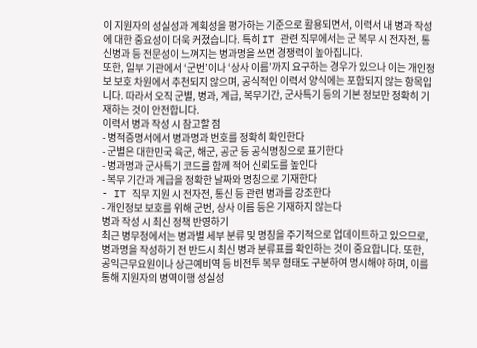이 지원자의 성실성과 계획성을 평가하는 기준으로 활용되면서, 이력서 내 병과 작성에 대한 중요성이 더욱 커졌습니다. 특히 IT 관련 직무에서는 군 복무 시 전자전, 통신병과 등 전문성이 느껴지는 병과명을 쓰면 경쟁력이 높아집니다.
또한, 일부 기관에서 ‘군번’이나 ‘상사 이름’까지 요구하는 경우가 있으나 이는 개인정보 보호 차원에서 추천되지 않으며, 공식적인 이력서 양식에는 포함되지 않는 항목입니다. 따라서 오직 군별, 병과, 계급, 복무기간, 군사특기 등의 기본 정보만 정확히 기재하는 것이 안전합니다.
이력서 병과 작성 시 참고할 점
- 병적증명서에서 병과명과 번호를 정확히 확인한다
- 군별은 대한민국 육군, 해군, 공군 등 공식명칭으로 표기한다
- 병과명과 군사특기 코드를 함께 적어 신뢰도를 높인다
- 복무 기간과 계급을 정확한 날짜와 명칭으로 기재한다
- IT 직무 지원 시 전자전, 통신 등 관련 병과를 강조한다
- 개인정보 보호를 위해 군번, 상사 이름 등은 기재하지 않는다
병과 작성 시 최신 정책 반영하기
최근 병무청에서는 병과별 세부 분류 및 명칭을 주기적으로 업데이트하고 있으므로, 병과명을 작성하기 전 반드시 최신 병과 분류표를 확인하는 것이 중요합니다. 또한, 공익근무요원이나 상근예비역 등 비전투 복무 형태도 구분하여 명시해야 하며, 이를 통해 지원자의 병역이행 성실성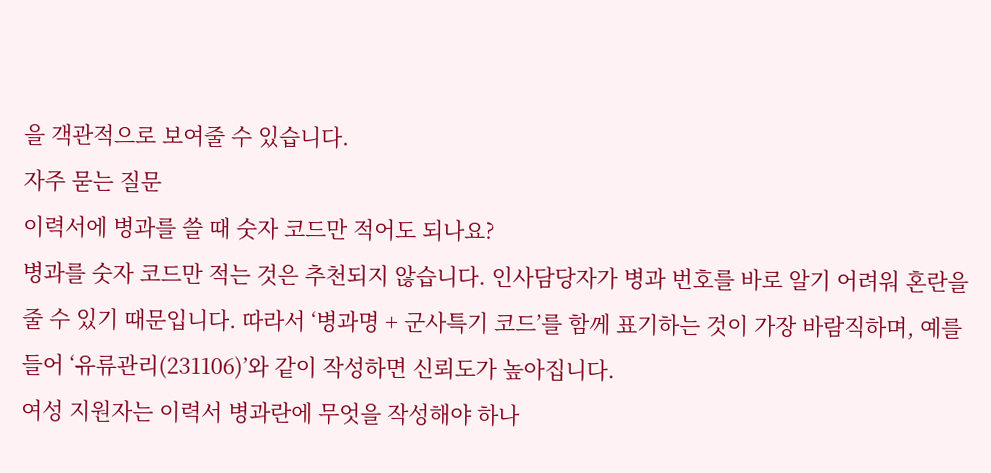을 객관적으로 보여줄 수 있습니다.
자주 묻는 질문
이력서에 병과를 쓸 때 숫자 코드만 적어도 되나요?
병과를 숫자 코드만 적는 것은 추천되지 않습니다. 인사담당자가 병과 번호를 바로 알기 어려워 혼란을 줄 수 있기 때문입니다. 따라서 ‘병과명 + 군사특기 코드’를 함께 표기하는 것이 가장 바람직하며, 예를 들어 ‘유류관리(231106)’와 같이 작성하면 신뢰도가 높아집니다.
여성 지원자는 이력서 병과란에 무엇을 작성해야 하나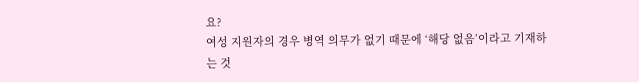요?
여성 지원자의 경우 병역 의무가 없기 때문에 ‘해당 없음’이라고 기재하는 것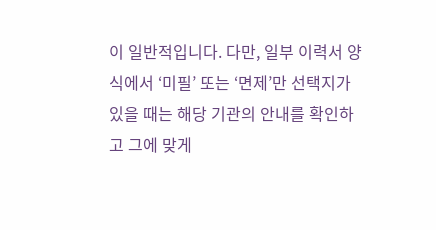이 일반적입니다. 다만, 일부 이력서 양식에서 ‘미필’ 또는 ‘면제’만 선택지가 있을 때는 해당 기관의 안내를 확인하고 그에 맞게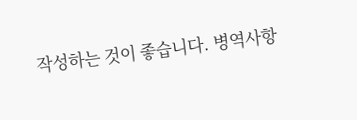작성하는 것이 좋습니다. 병역사항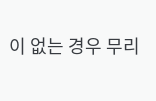이 없는 경우 무리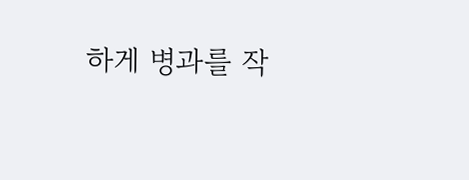하게 병과를 작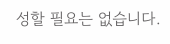성할 필요는 없습니다.